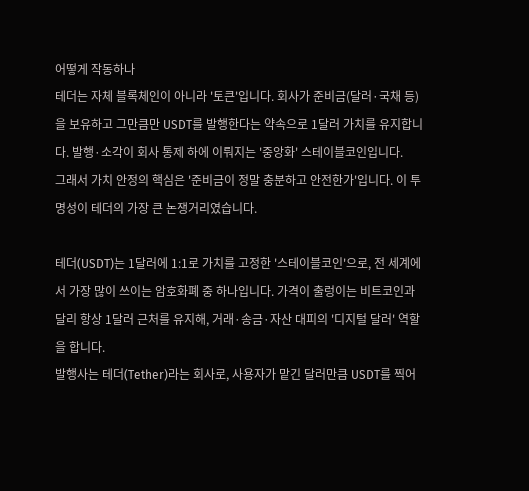어떻게 작동하나
테더는 자체 블록체인이 아니라 '토큰'입니다. 회사가 준비금(달러·국채 등)을 보유하고 그만큼만 USDT를 발행한다는 약속으로 1달러 가치를 유지합니다. 발행·소각이 회사 통제 하에 이뤄지는 '중앙화' 스테이블코인입니다.
그래서 가치 안정의 핵심은 '준비금이 정말 충분하고 안전한가'입니다. 이 투명성이 테더의 가장 큰 논쟁거리였습니다.

테더(USDT)는 1달러에 1:1로 가치를 고정한 '스테이블코인'으로, 전 세계에서 가장 많이 쓰이는 암호화폐 중 하나입니다. 가격이 출렁이는 비트코인과 달리 항상 1달러 근처를 유지해, 거래·송금·자산 대피의 '디지털 달러' 역할을 합니다.
발행사는 테더(Tether)라는 회사로, 사용자가 맡긴 달러만큼 USDT를 찍어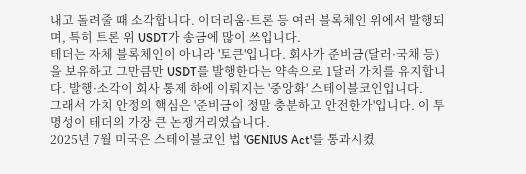내고 돌려줄 때 소각합니다. 이더리움·트론 등 여러 블록체인 위에서 발행되며, 특히 트론 위 USDT가 송금에 많이 쓰입니다.
테더는 자체 블록체인이 아니라 '토큰'입니다. 회사가 준비금(달러·국채 등)을 보유하고 그만큼만 USDT를 발행한다는 약속으로 1달러 가치를 유지합니다. 발행·소각이 회사 통제 하에 이뤄지는 '중앙화' 스테이블코인입니다.
그래서 가치 안정의 핵심은 '준비금이 정말 충분하고 안전한가'입니다. 이 투명성이 테더의 가장 큰 논쟁거리였습니다.
2025년 7월 미국은 스테이블코인 법 'GENIUS Act'를 통과시켰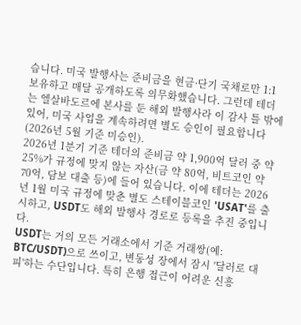습니다. 미국 발행사는 준비금을 현금·단기 국채로만 1:1 보유하고 매달 공개하도록 의무화했습니다. 그런데 테더는 엘살바도르에 본사를 둔 해외 발행사라 이 감사 틀 밖에 있어, 미국 사업을 계속하려면 별도 승인이 필요합니다(2026년 5월 기준 미승인).
2026년 1분기 기준 테더의 준비금 약 1,900억 달러 중 약 25%가 규정에 맞지 않는 자산(금 약 80억, 비트코인 약 70억, 담보 대출 등)에 들어 있습니다. 이에 테더는 2026년 1월 미국 규정에 맞춘 별도 스테이블코인 'USAT'를 출시하고, USDT도 해외 발행사 경로로 등록을 추진 중입니다.
USDT는 거의 모든 거래소에서 기준 거래쌍(예: BTC/USDT)으로 쓰이고, 변동성 장에서 잠시 '달러로 대피'하는 수단입니다. 특히 은행 접근이 어려운 신흥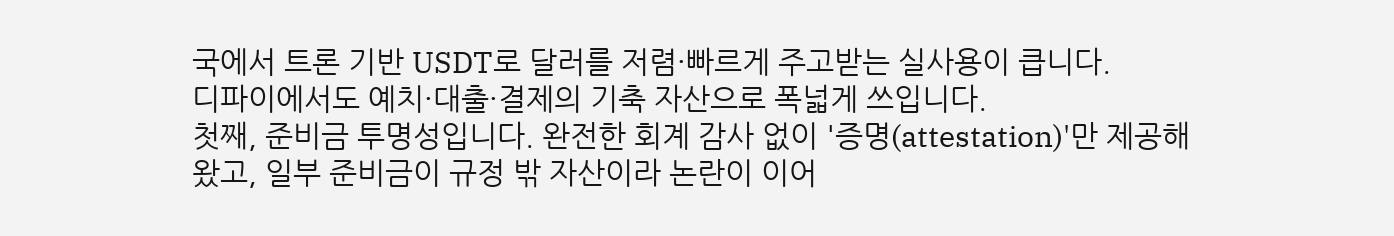국에서 트론 기반 USDT로 달러를 저렴·빠르게 주고받는 실사용이 큽니다.
디파이에서도 예치·대출·결제의 기축 자산으로 폭넓게 쓰입니다.
첫째, 준비금 투명성입니다. 완전한 회계 감사 없이 '증명(attestation)'만 제공해 왔고, 일부 준비금이 규정 밖 자산이라 논란이 이어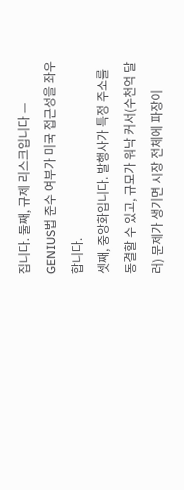집니다. 둘째, 규제 리스크입니다 — GENIUS법 준수 여부가 미국 접근성을 좌우합니다.
셋째, 중앙화입니다. 발행사가 특정 주소를 동결할 수 있고, 규모가 워낙 커서(수천억 달러) 문제가 생기면 시장 전체에 파장이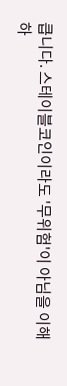큽니다. 스테이블코인이라도 '무위험'이 아님을 이해하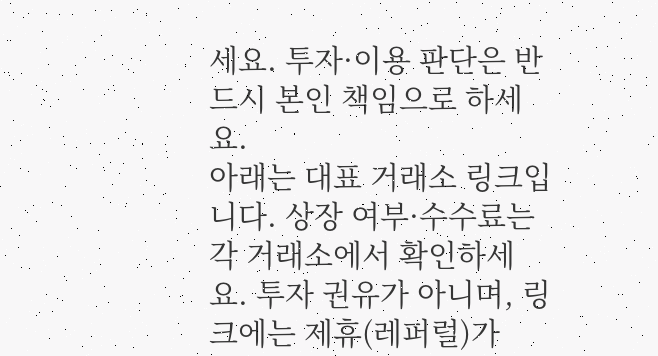세요. 투자·이용 판단은 반드시 본인 책임으로 하세요.
아래는 대표 거래소 링크입니다. 상장 여부·수수료는 각 거래소에서 확인하세요. 투자 권유가 아니며, 링크에는 제휴(레퍼럴)가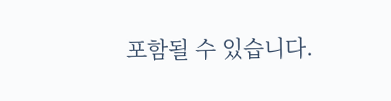포함될 수 있습니다.